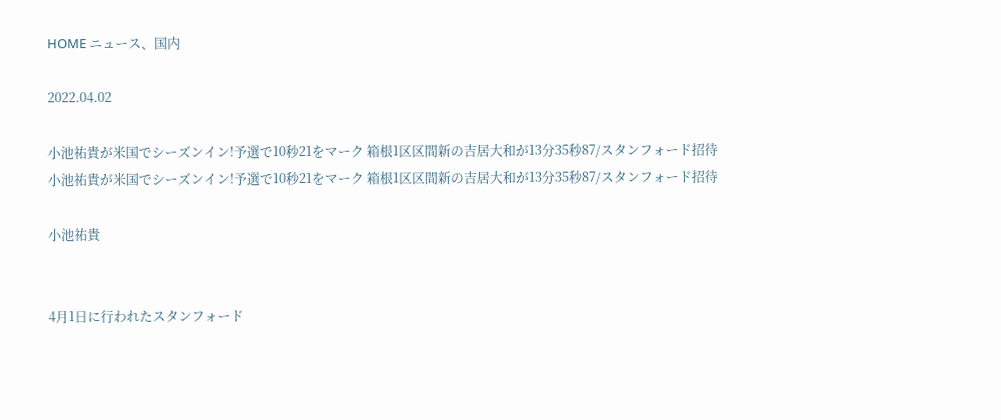HOME ニュース、国内

2022.04.02

小池祐貴が米国でシーズンイン!予選で10秒21をマーク 箱根1区区間新の吉居大和が13分35秒87/スタンフォード招待
小池祐貴が米国でシーズンイン!予選で10秒21をマーク 箱根1区区間新の吉居大和が13分35秒87/スタンフォード招待

小池祐貴


4月1日に行われたスタンフォード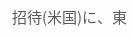招待(米国)に、東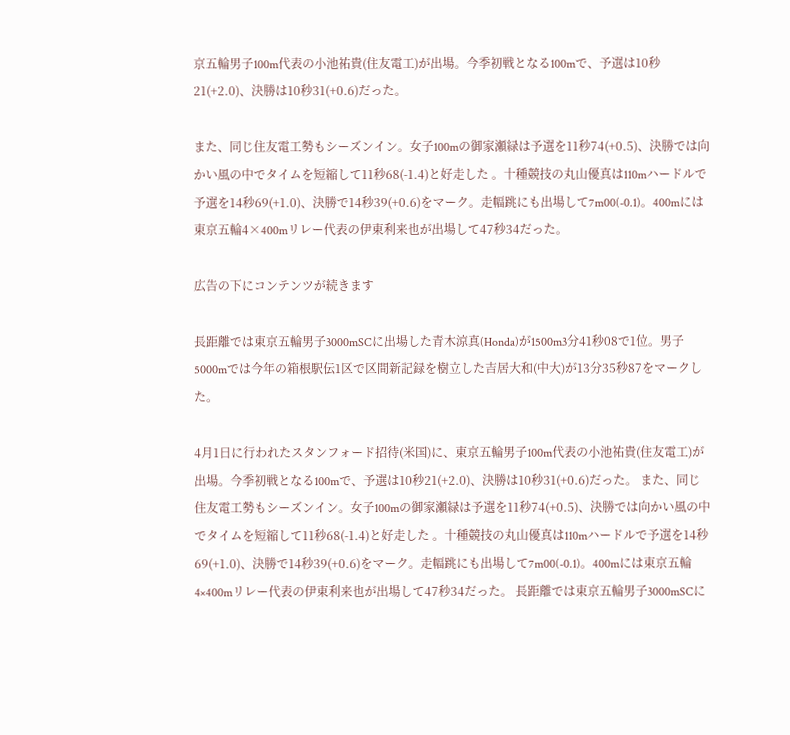京五輪男子100m代表の小池祐貴(住友電工)が出場。今季初戦となる100mで、予選は10秒21(+2.0)、決勝は10秒31(+0.6)だった。

また、同じ住友電工勢もシーズンイン。女子100mの御家瀬緑は予選を11秒74(+0.5)、決勝では向かい風の中でタイムを短縮して11秒68(-1.4)と好走した 。十種競技の丸山優真は110mハードルで予選を14秒69(+1.0)、決勝で14秒39(+0.6)をマーク。走幅跳にも出場して7m00(-0.1)。400mには東京五輪4×400mリレー代表の伊東利来也が出場して47秒34だった。

広告の下にコンテンツが続きます

長距離では東京五輪男子3000mSCに出場した青木涼真(Honda)が1500m3分41秒08で1位。男子5000mでは今年の箱根駅伝1区で区間新記録を樹立した吉居大和(中大)が13分35秒87をマークした。

4月1日に行われたスタンフォード招待(米国)に、東京五輪男子100m代表の小池祐貴(住友電工)が出場。今季初戦となる100mで、予選は10秒21(+2.0)、決勝は10秒31(+0.6)だった。 また、同じ住友電工勢もシーズンイン。女子100mの御家瀬緑は予選を11秒74(+0.5)、決勝では向かい風の中でタイムを短縮して11秒68(-1.4)と好走した 。十種競技の丸山優真は110mハードルで予選を14秒69(+1.0)、決勝で14秒39(+0.6)をマーク。走幅跳にも出場して7m00(-0.1)。400mには東京五輪4×400mリレー代表の伊東利来也が出場して47秒34だった。 長距離では東京五輪男子3000mSCに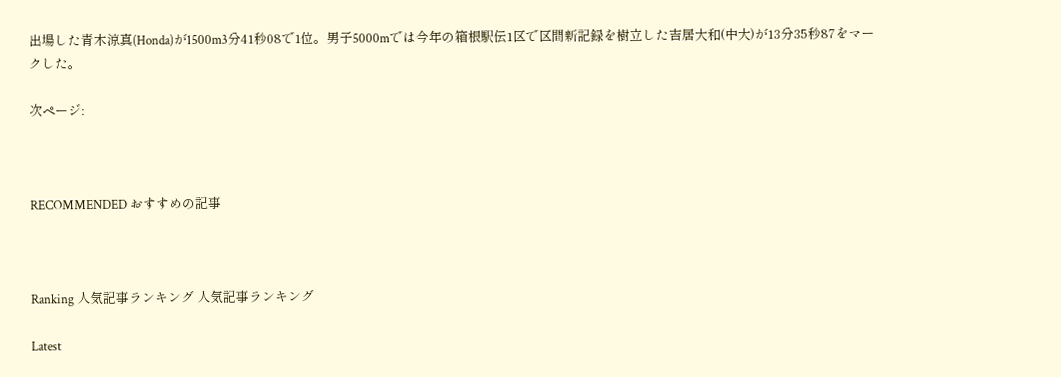出場した青木涼真(Honda)が1500m3分41秒08で1位。男子5000mでは今年の箱根駅伝1区で区間新記録を樹立した吉居大和(中大)が13分35秒87をマークした。

次ページ:



RECOMMENDED おすすめの記事



Ranking 人気記事ランキング 人気記事ランキング

Latest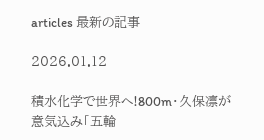articles 最新の記事

2026.01.12

積水化学で世界へ!800m・久保凛が意気込み「五輪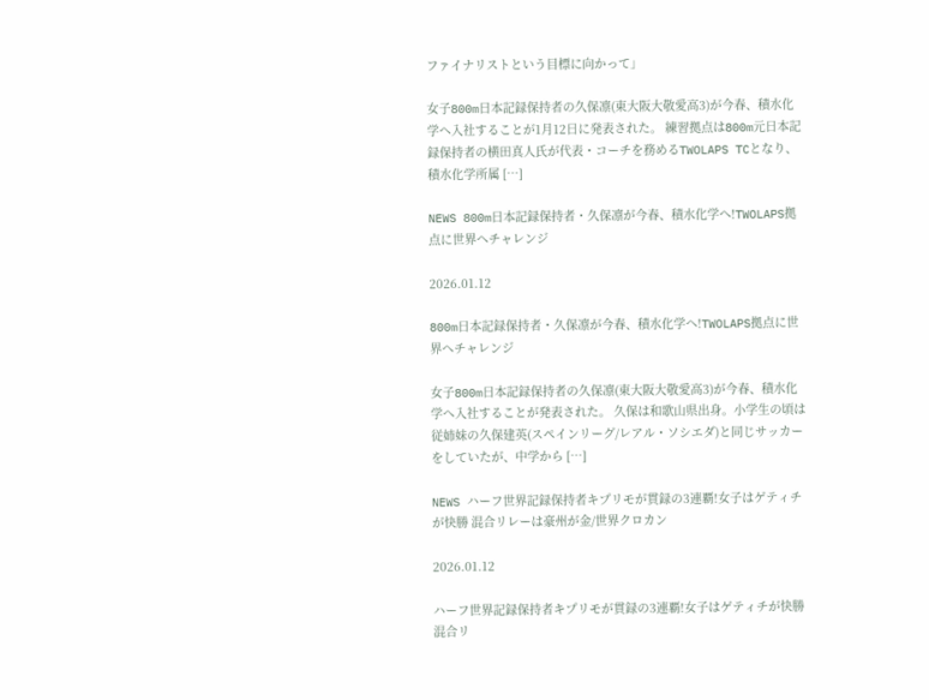ファイナリストという目標に向かって」

女子800m日本記録保持者の久保凛(東大阪大敬愛高3)が今春、積水化学へ入社することが1月12日に発表された。 練習拠点は800m元日本記録保持者の横田真人氏が代表・コーチを務めるTWOLAPS TCとなり、積水化学所属 […]

NEWS 800m日本記録保持者・久保凛が今春、積水化学へ!TWOLAPS拠点に世界へチャレンジ

2026.01.12

800m日本記録保持者・久保凛が今春、積水化学へ!TWOLAPS拠点に世界へチャレンジ

女子800m日本記録保持者の久保凛(東大阪大敬愛高3)が今春、積水化学へ入社することが発表された。 久保は和歌山県出身。小学生の頃は従姉妹の久保建英(スペインリーグ/レアル・ソシエダ)と同じサッカーをしていたが、中学から […]

NEWS ハーフ世界記録保持者キプリモが貫録の3連覇!女子はゲティチが快勝 混合リレーは豪州が金/世界クロカン

2026.01.12

ハーフ世界記録保持者キプリモが貫録の3連覇!女子はゲティチが快勝 混合リ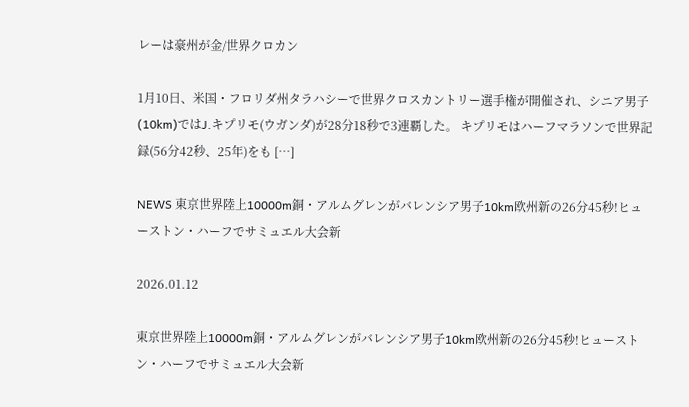レーは豪州が金/世界クロカン

1月10日、米国・フロリダ州タラハシーで世界クロスカントリー選手権が開催され、シニア男子(10km)ではJ.キプリモ(ウガンダ)が28分18秒で3連覇した。 キプリモはハーフマラソンで世界記録(56分42秒、25年)をも […]

NEWS 東京世界陸上10000m銅・アルムグレンがバレンシア男子10km欧州新の26分45秒!ヒューストン・ハーフでサミュエル大会新

2026.01.12

東京世界陸上10000m銅・アルムグレンがバレンシア男子10km欧州新の26分45秒!ヒューストン・ハーフでサミュエル大会新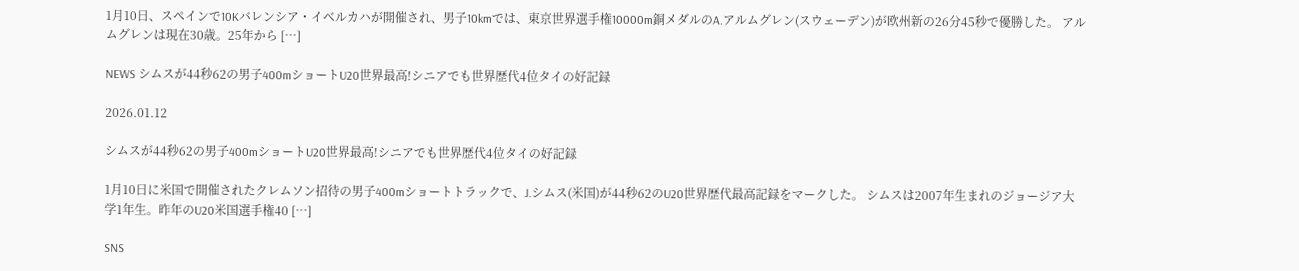1月10日、スペインで10Kバレンシア・イベルカハが開催され、男子10kmでは、東京世界選手権10000m銅メダルのA.アルムグレン(スウェーデン)が欧州新の26分45秒で優勝した。 アルムグレンは現在30歳。25年から […]

NEWS シムスが44秒62の男子400mショートU20世界最高!シニアでも世界歴代4位タイの好記録

2026.01.12

シムスが44秒62の男子400mショートU20世界最高!シニアでも世界歴代4位タイの好記録

1月10日に米国で開催されたクレムソン招待の男子400mショートトラックで、J.シムス(米国)が44秒62のU20世界歴代最高記録をマークした。 シムスは2007年生まれのジョージア大学1年生。昨年のU20米国選手権40 […]

SNS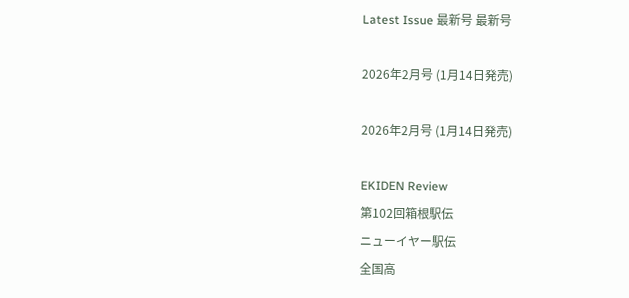Latest Issue 最新号 最新号

2026年2月号 (1月14日発売)

2026年2月号 (1月14日発売)

EKIDEN Review
第102回箱根駅伝
ニューイヤー駅伝
全国高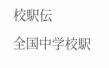校駅伝
全国中学校駅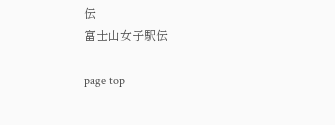伝
富士山女子駅伝

page top